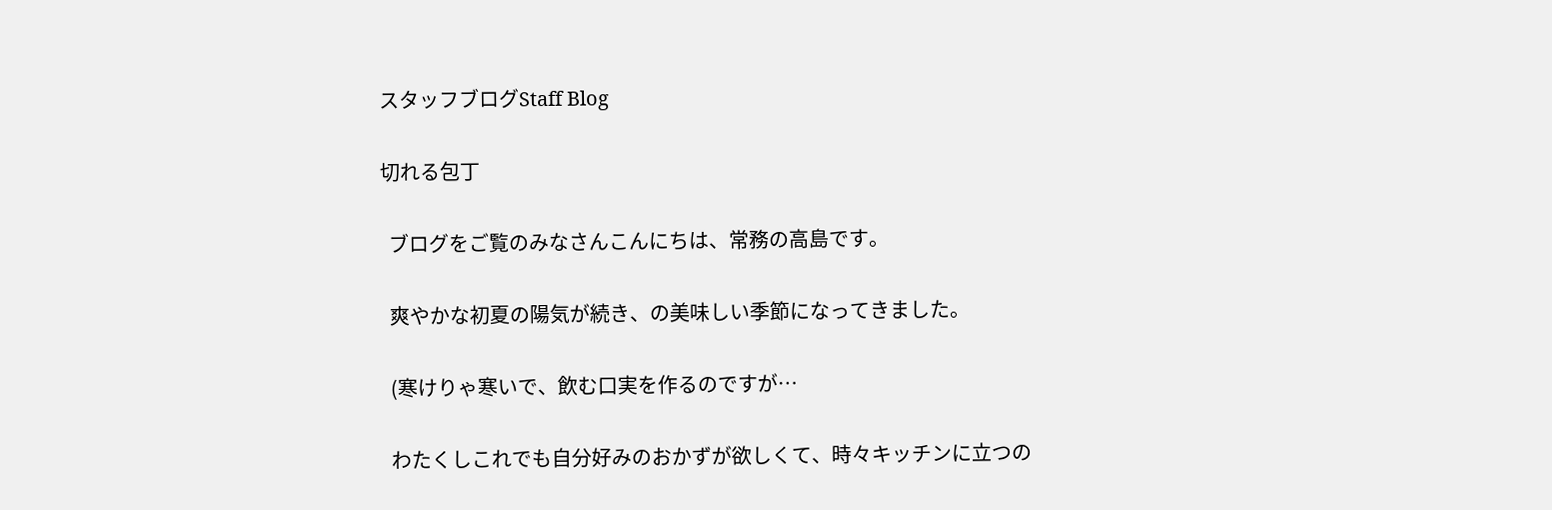スタッフブログStaff Blog

切れる包丁

  ブログをご覧のみなさんこんにちは、常務の高島です。

  爽やかな初夏の陽気が続き、の美味しい季節になってきました。

  (寒けりゃ寒いで、飲む口実を作るのですが…

  わたくしこれでも自分好みのおかずが欲しくて、時々キッチンに立つの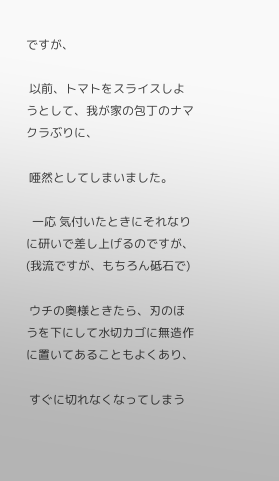ですが、

 以前、トマトをスライスしようとして、我が家の包丁のナマクラぶりに、

 唖然としてしまいました。

  一応 気付いたときにそれなりに研いで差し上げるのですが、(我流ですが、もちろん砥石で)

 ウチの奥様ときたら、刃のほうを下にして水切カゴに無造作に置いてあることもよくあり、

 すぐに切れなくなってしまう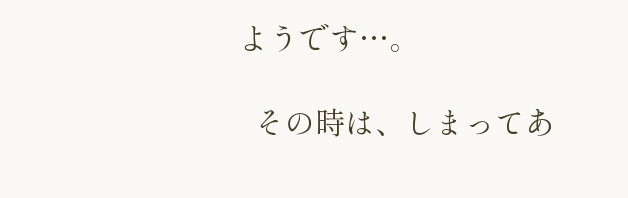ようです…。

  その時は、しまってあ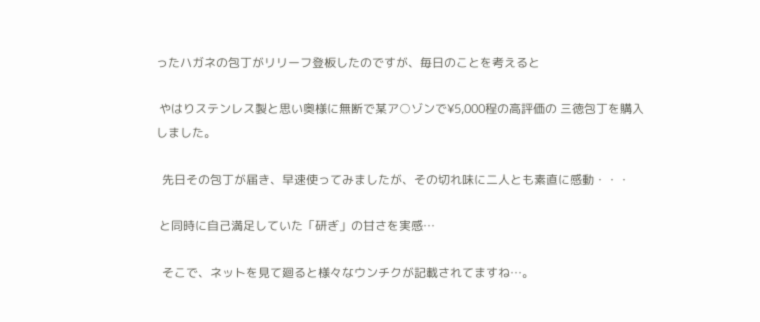ったハガネの包丁がリリーフ登板したのですが、毎日のことを考えると

 やはりステンレス製と思い奥様に無断で某ア○ゾンで¥5,000程の高評価の 三徳包丁を購入しました。

  先日その包丁が届き、早速使ってみましたが、その切れ味に二人とも素直に感動・・・

 と同時に自己満足していた「研ぎ」の甘さを実感…

  そこで、ネットを見て廻ると様々なウンチクが記載されてますね…。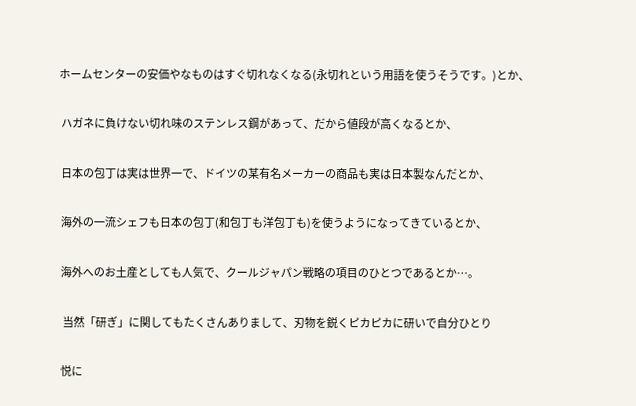ホームセンターの安価やなものはすぐ切れなくなる(永切れという用語を使うそうです。)とか、

 ハガネに負けない切れ味のステンレス鋼があって、だから値段が高くなるとか、

 日本の包丁は実は世界一で、ドイツの某有名メーカーの商品も実は日本製なんだとか、

 海外の一流シェフも日本の包丁(和包丁も洋包丁も)を使うようになってきているとか、

 海外へのお土産としても人気で、クールジャパン戦略の項目のひとつであるとか…。

  当然「研ぎ」に関してもたくさんありまして、刃物を鋭くピカピカに研いで自分ひとり

 悦に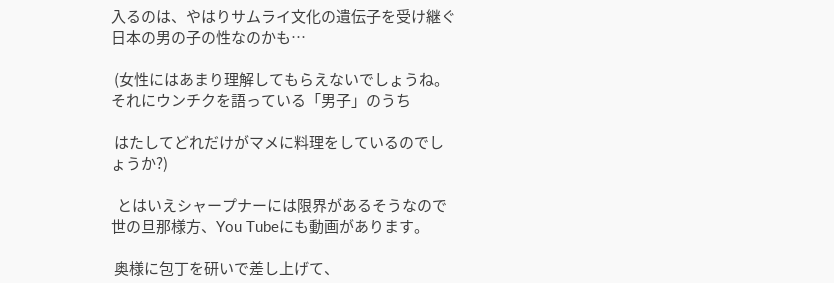入るのは、やはりサムライ文化の遺伝子を受け継ぐ日本の男の子の性なのかも…

 (女性にはあまり理解してもらえないでしょうね。それにウンチクを語っている「男子」のうち

 はたしてどれだけがマメに料理をしているのでしょうか?)

  とはいえシャープナーには限界があるそうなので 世の旦那様方、You Tubeにも動画があります。

 奥様に包丁を研いで差し上げて、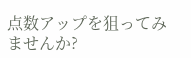点数アップを狙ってみませんか?